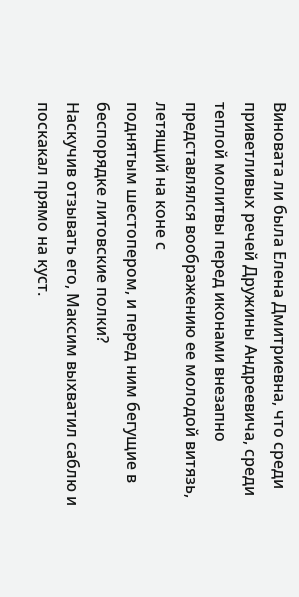Виновата ли была Елена Дмитриевна, что среди приветливых речей Дружины Андреевича, среди теплой молитвы перед иконами внезапно представлялся воображению ее молодой витязь, летящий на коне с
поднятым шестопером, и перед ним бегущие в беспорядке литовские полки?
Наскучив отзывать его, Максим выхватил саблю и поскакал прямо на куст.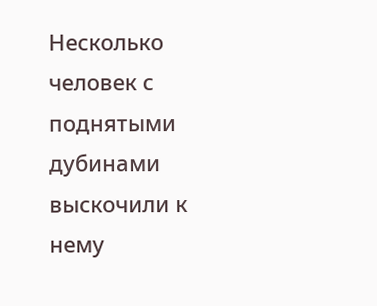Несколько человек с
поднятыми дубинами выскочили к нему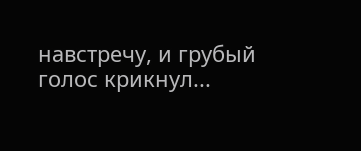навстречу, и грубый голос крикнул...